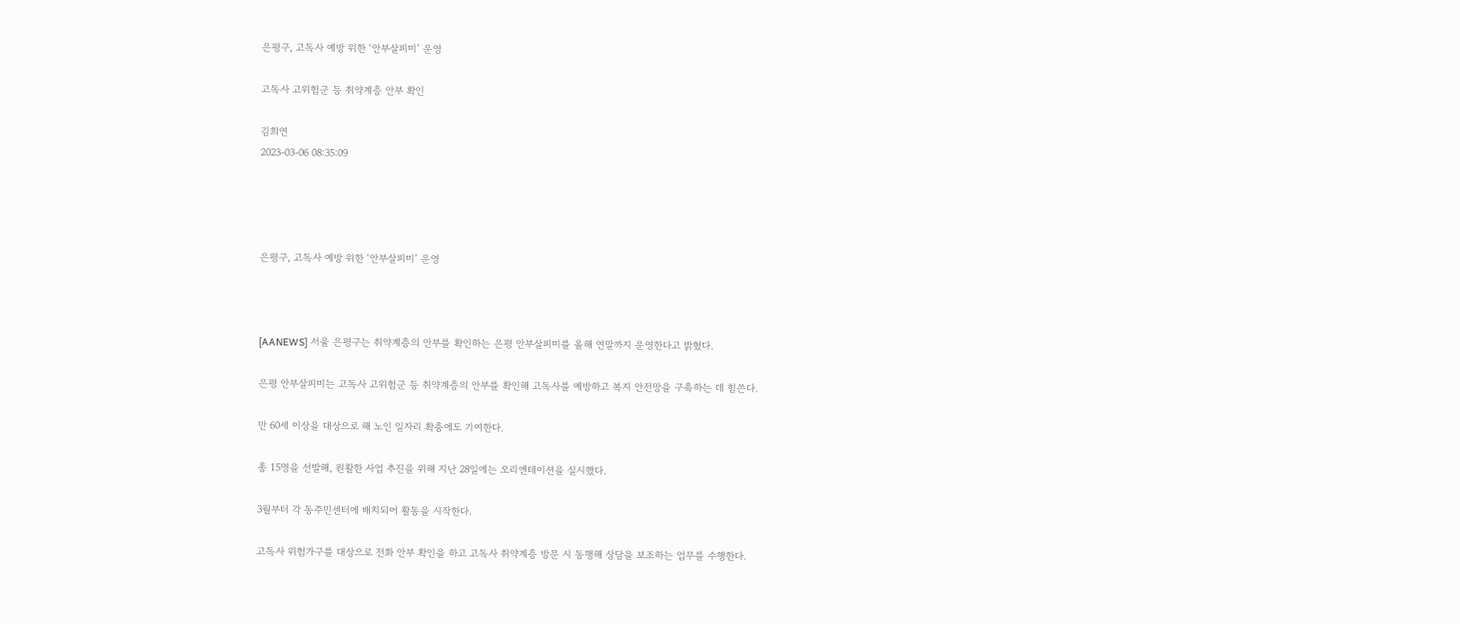은평구, 고독사 예방 위한 ‘안부살피미’ 운영

고독사 고위험군 등 취약계층 안부 확인

김희연
2023-03-06 08:35:09




은평구, 고독사 예방 위한 ‘안부살피미’ 운영



[AANEWS] 서울 은평구는 취약계층의 안부를 확인하는 은평 안부살피미를 올해 연말까지 운영한다고 밝혔다.

은평 안부살피미는 고독사 고위험군 등 취약계층의 안부를 확인해 고독사를 예방하고 복지 안전망을 구축하는 데 힘쓴다.

만 60세 이상을 대상으로 해 노인 일자리 확충에도 기여한다.

총 15명을 선발해, 원활한 사업 추진을 위해 지난 28일에는 오리엔테이션을 실시했다.

3월부터 각 동주민센터에 배치되어 활동을 시작한다.

고독사 위험가구를 대상으로 전화 안부 확인을 하고 고독사 취약계층 방문 시 동행해 상담을 보조하는 업무를 수행한다.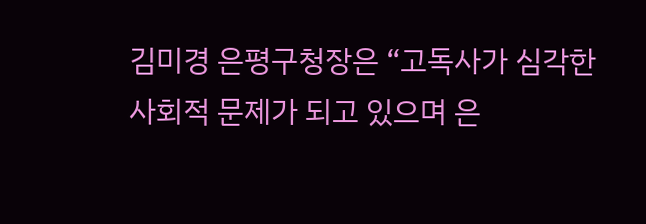김미경 은평구청장은 “고독사가 심각한 사회적 문제가 되고 있으며 은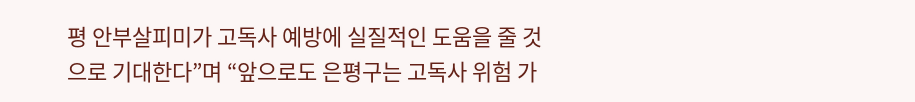평 안부살피미가 고독사 예방에 실질적인 도움을 줄 것으로 기대한다”며 “앞으로도 은평구는 고독사 위험 가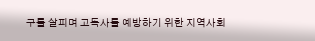구를 살피며 고독사를 예방하기 위한 지역사회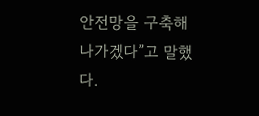안전망을 구축해 나가겠다”고 말했다.